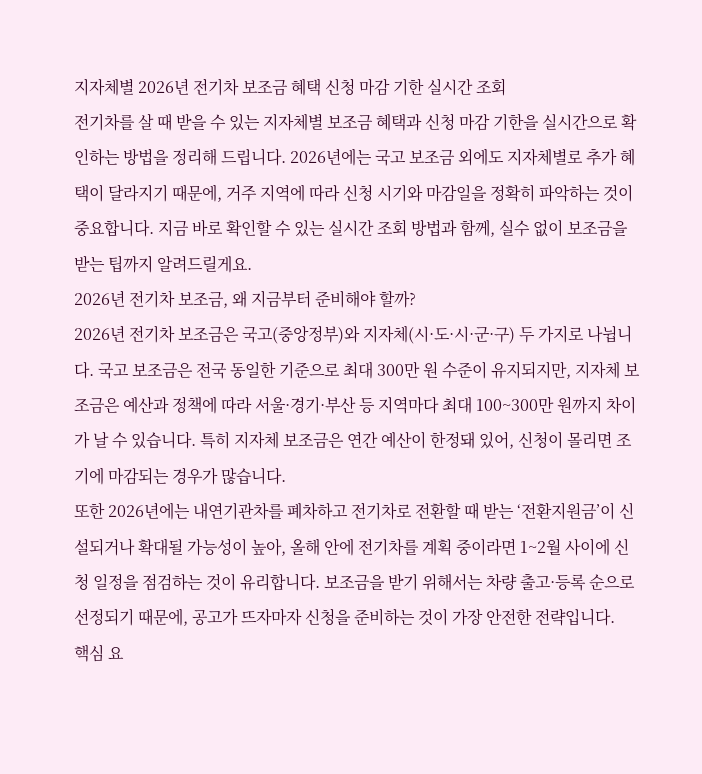지자체별 2026년 전기차 보조금 혜택 신청 마감 기한 실시간 조회
전기차를 살 때 받을 수 있는 지자체별 보조금 혜택과 신청 마감 기한을 실시간으로 확인하는 방법을 정리해 드립니다. 2026년에는 국고 보조금 외에도 지자체별로 추가 혜택이 달라지기 때문에, 거주 지역에 따라 신청 시기와 마감일을 정확히 파악하는 것이 중요합니다. 지금 바로 확인할 수 있는 실시간 조회 방법과 함께, 실수 없이 보조금을 받는 팁까지 알려드릴게요.
2026년 전기차 보조금, 왜 지금부터 준비해야 할까?
2026년 전기차 보조금은 국고(중앙정부)와 지자체(시·도·시·군·구) 두 가지로 나뉩니다. 국고 보조금은 전국 동일한 기준으로 최대 300만 원 수준이 유지되지만, 지자체 보조금은 예산과 정책에 따라 서울·경기·부산 등 지역마다 최대 100~300만 원까지 차이가 날 수 있습니다. 특히 지자체 보조금은 연간 예산이 한정돼 있어, 신청이 몰리면 조기에 마감되는 경우가 많습니다.
또한 2026년에는 내연기관차를 폐차하고 전기차로 전환할 때 받는 ‘전환지원금’이 신설되거나 확대될 가능성이 높아, 올해 안에 전기차를 계획 중이라면 1~2월 사이에 신청 일정을 점검하는 것이 유리합니다. 보조금을 받기 위해서는 차량 출고·등록 순으로 선정되기 때문에, 공고가 뜨자마자 신청을 준비하는 것이 가장 안전한 전략입니다.
핵심 요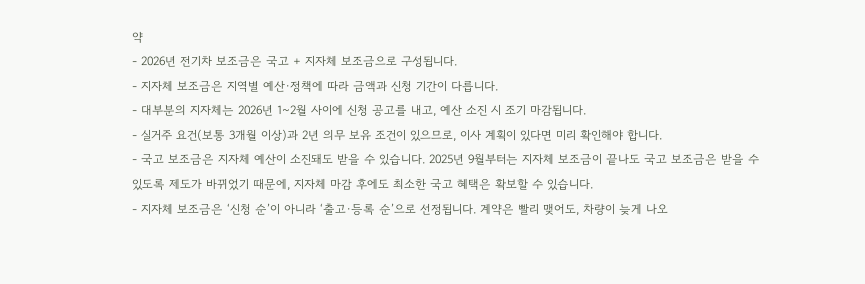약
- 2026년 전기차 보조금은 국고 + 지자체 보조금으로 구성됩니다.
- 지자체 보조금은 지역별 예산·정책에 따라 금액과 신청 기간이 다릅니다.
- 대부분의 지자체는 2026년 1~2월 사이에 신청 공고를 내고, 예산 소진 시 조기 마감됩니다.
- 실거주 요건(보통 3개월 이상)과 2년 의무 보유 조건이 있으므로, 이사 계획이 있다면 미리 확인해야 합니다.
- 국고 보조금은 지자체 예산이 소진돼도 받을 수 있습니다. 2025년 9월부터는 지자체 보조금이 끝나도 국고 보조금은 받을 수 있도록 제도가 바뀌었기 때문에, 지자체 마감 후에도 최소한 국고 혜택은 확보할 수 있습니다.
- 지자체 보조금은 ‘신청 순’이 아니라 ‘출고·등록 순’으로 선정됩니다. 계약은 빨리 맺어도, 차량이 늦게 나오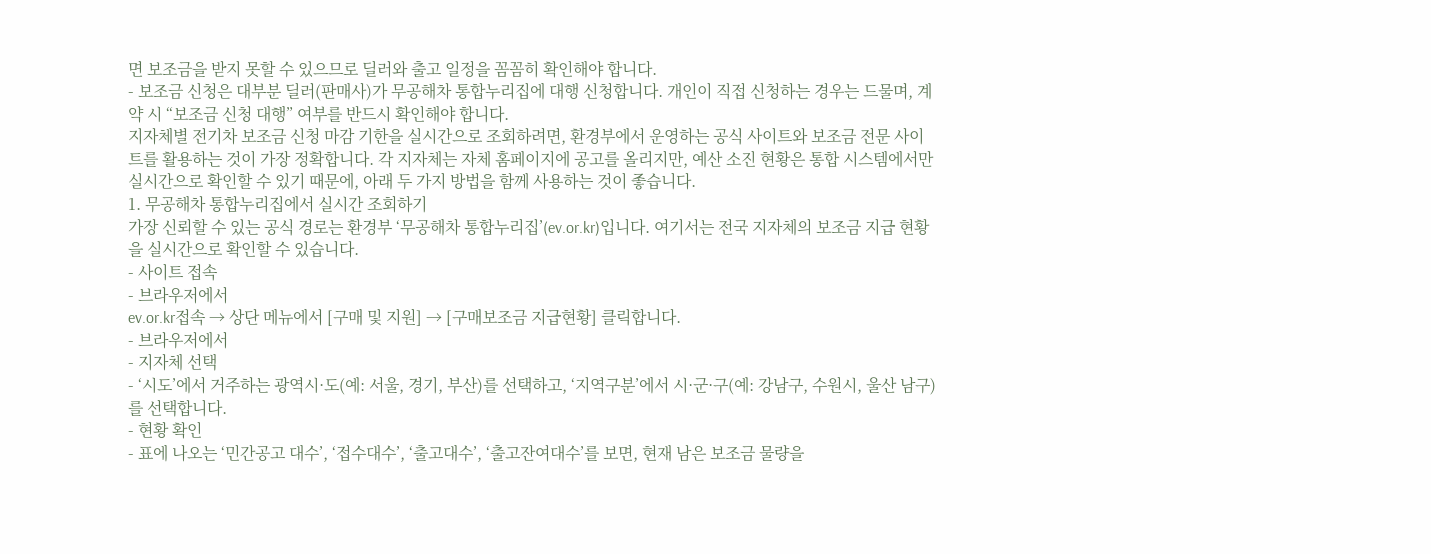면 보조금을 받지 못할 수 있으므로 딜러와 출고 일정을 꼼꼼히 확인해야 합니다.
- 보조금 신청은 대부분 딜러(판매사)가 무공해차 통합누리집에 대행 신청합니다. 개인이 직접 신청하는 경우는 드물며, 계약 시 “보조금 신청 대행” 여부를 반드시 확인해야 합니다.
지자체별 전기차 보조금 신청 마감 기한을 실시간으로 조회하려면, 환경부에서 운영하는 공식 사이트와 보조금 전문 사이트를 활용하는 것이 가장 정확합니다. 각 지자체는 자체 홈페이지에 공고를 올리지만, 예산 소진 현황은 통합 시스템에서만 실시간으로 확인할 수 있기 때문에, 아래 두 가지 방법을 함께 사용하는 것이 좋습니다.
1. 무공해차 통합누리집에서 실시간 조회하기
가장 신뢰할 수 있는 공식 경로는 환경부 ‘무공해차 통합누리집’(ev.or.kr)입니다. 여기서는 전국 지자체의 보조금 지급 현황을 실시간으로 확인할 수 있습니다.
- 사이트 접속
- 브라우저에서
ev.or.kr접속 → 상단 메뉴에서 [구매 및 지원] → [구매보조금 지급현황] 클릭합니다.
- 브라우저에서
- 지자체 선택
- ‘시도’에서 거주하는 광역시·도(예: 서울, 경기, 부산)를 선택하고, ‘지역구분’에서 시·군·구(예: 강남구, 수원시, 울산 남구)를 선택합니다.
- 현황 확인
- 표에 나오는 ‘민간공고 대수’, ‘접수대수’, ‘출고대수’, ‘출고잔여대수’를 보면, 현재 남은 보조금 물량을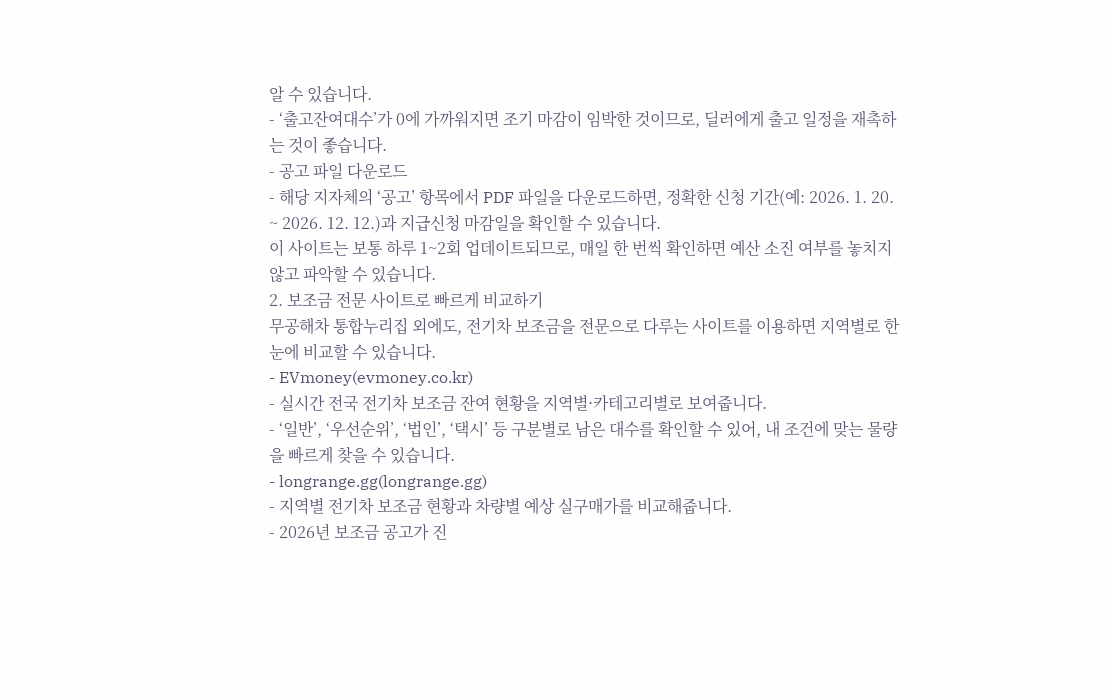알 수 있습니다.
- ‘출고잔여대수’가 0에 가까워지면 조기 마감이 임박한 것이므로, 딜러에게 출고 일정을 재촉하는 것이 좋습니다.
- 공고 파일 다운로드
- 해당 지자체의 ‘공고’ 항목에서 PDF 파일을 다운로드하면, 정확한 신청 기간(예: 2026. 1. 20. ~ 2026. 12. 12.)과 지급신청 마감일을 확인할 수 있습니다.
이 사이트는 보통 하루 1~2회 업데이트되므로, 매일 한 번씩 확인하면 예산 소진 여부를 놓치지 않고 파악할 수 있습니다.
2. 보조금 전문 사이트로 빠르게 비교하기
무공해차 통합누리집 외에도, 전기차 보조금을 전문으로 다루는 사이트를 이용하면 지역별로 한눈에 비교할 수 있습니다.
- EVmoney(evmoney.co.kr)
- 실시간 전국 전기차 보조금 잔여 현황을 지역별·카테고리별로 보여줍니다.
- ‘일반’, ‘우선순위’, ‘법인’, ‘택시’ 등 구분별로 남은 대수를 확인할 수 있어, 내 조건에 맞는 물량을 빠르게 찾을 수 있습니다.
- longrange.gg(longrange.gg)
- 지역별 전기차 보조금 현황과 차량별 예상 실구매가를 비교해줍니다.
- 2026년 보조금 공고가 진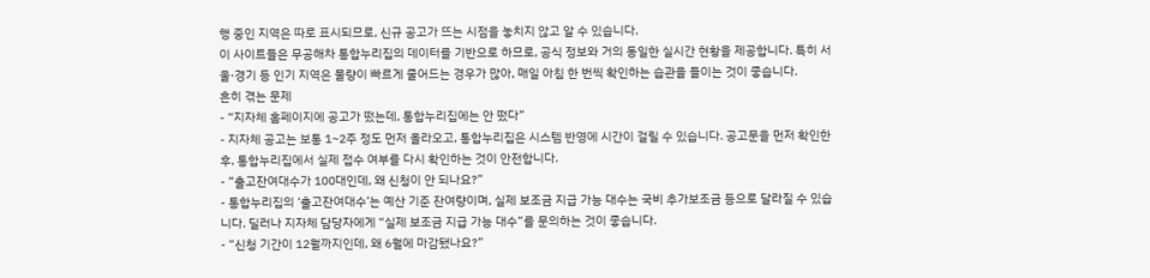행 중인 지역은 따로 표시되므로, 신규 공고가 뜨는 시점을 놓치지 않고 알 수 있습니다.
이 사이트들은 무공해차 통합누리집의 데이터를 기반으로 하므로, 공식 정보와 거의 동일한 실시간 현황을 제공합니다. 특히 서울·경기 등 인기 지역은 물량이 빠르게 줄어드는 경우가 많아, 매일 아침 한 번씩 확인하는 습관을 들이는 것이 좋습니다.
흔히 겪는 문제
- “지자체 홈페이지에 공고가 떴는데, 통합누리집에는 안 떴다”
- 지자체 공고는 보통 1~2주 정도 먼저 올라오고, 통합누리집은 시스템 반영에 시간이 걸릴 수 있습니다. 공고문을 먼저 확인한 후, 통합누리집에서 실제 접수 여부를 다시 확인하는 것이 안전합니다.
- “출고잔여대수가 100대인데, 왜 신청이 안 되나요?”
- 통합누리집의 ‘출고잔여대수’는 예산 기준 잔여량이며, 실제 보조금 지급 가능 대수는 국비 추가보조금 등으로 달라질 수 있습니다. 딜러나 지자체 담당자에게 “실제 보조금 지급 가능 대수”를 문의하는 것이 좋습니다.
- “신청 기간이 12월까지인데, 왜 6월에 마감됐나요?”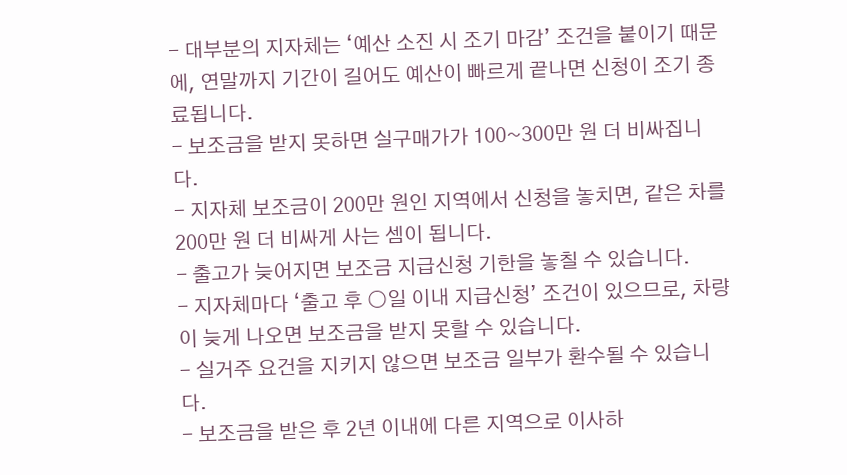- 대부분의 지자체는 ‘예산 소진 시 조기 마감’ 조건을 붙이기 때문에, 연말까지 기간이 길어도 예산이 빠르게 끝나면 신청이 조기 종료됩니다.
- 보조금을 받지 못하면 실구매가가 100~300만 원 더 비싸집니다.
- 지자체 보조금이 200만 원인 지역에서 신청을 놓치면, 같은 차를 200만 원 더 비싸게 사는 셈이 됩니다.
- 출고가 늦어지면 보조금 지급신청 기한을 놓칠 수 있습니다.
- 지자체마다 ‘출고 후 ○일 이내 지급신청’ 조건이 있으므로, 차량이 늦게 나오면 보조금을 받지 못할 수 있습니다.
- 실거주 요건을 지키지 않으면 보조금 일부가 환수될 수 있습니다.
- 보조금을 받은 후 2년 이내에 다른 지역으로 이사하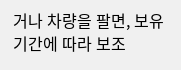거나 차량을 팔면, 보유 기간에 따라 보조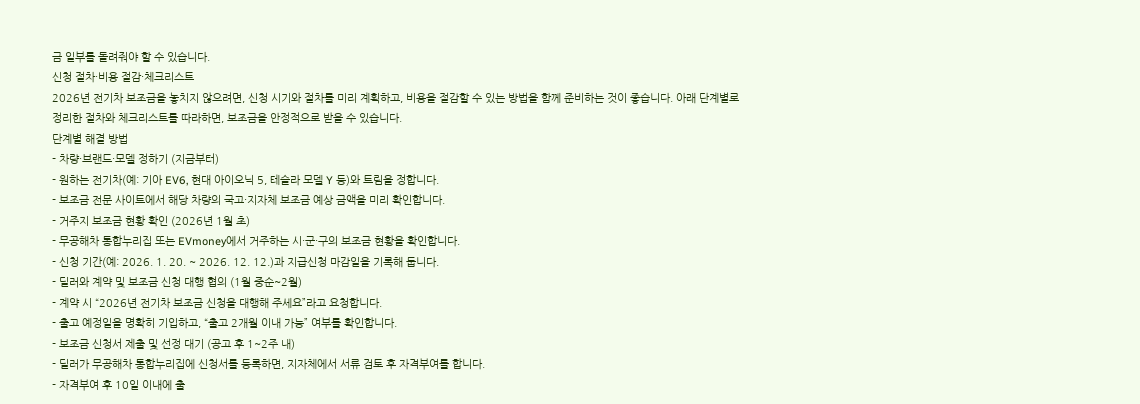금 일부를 돌려줘야 할 수 있습니다.
신청 절차·비용 절감·체크리스트
2026년 전기차 보조금을 놓치지 않으려면, 신청 시기와 절차를 미리 계획하고, 비용을 절감할 수 있는 방법을 함께 준비하는 것이 좋습니다. 아래 단계별로 정리한 절차와 체크리스트를 따라하면, 보조금을 안정적으로 받을 수 있습니다.
단계별 해결 방법
- 차량·브랜드·모델 정하기 (지금부터)
- 원하는 전기차(예: 기아 EV6, 현대 아이오닉 5, 테슬라 모델 Y 등)와 트림을 정합니다.
- 보조금 전문 사이트에서 해당 차량의 국고·지자체 보조금 예상 금액을 미리 확인합니다.
- 거주지 보조금 현황 확인 (2026년 1월 초)
- 무공해차 통합누리집 또는 EVmoney에서 거주하는 시·군·구의 보조금 현황을 확인합니다.
- 신청 기간(예: 2026. 1. 20. ~ 2026. 12. 12.)과 지급신청 마감일을 기록해 둡니다.
- 딜러와 계약 및 보조금 신청 대행 협의 (1월 중순~2월)
- 계약 시 “2026년 전기차 보조금 신청을 대행해 주세요”라고 요청합니다.
- 출고 예정일을 명확히 기입하고, “출고 2개월 이내 가능” 여부를 확인합니다.
- 보조금 신청서 제출 및 선정 대기 (공고 후 1~2주 내)
- 딜러가 무공해차 통합누리집에 신청서를 등록하면, 지자체에서 서류 검토 후 자격부여를 합니다.
- 자격부여 후 10일 이내에 출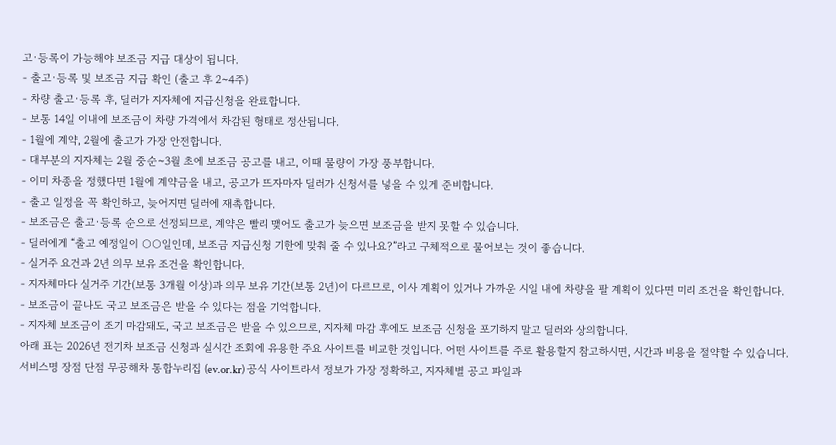고·등록이 가능해야 보조금 지급 대상이 됩니다.
- 출고·등록 및 보조금 지급 확인 (출고 후 2~4주)
- 차량 출고·등록 후, 딜러가 지자체에 지급신청을 완료합니다.
- 보통 14일 이내에 보조금이 차량 가격에서 차감된 형태로 정산됩니다.
- 1월에 계약, 2월에 출고가 가장 안전합니다.
- 대부분의 지자체는 2월 중순~3월 초에 보조금 공고를 내고, 이때 물량이 가장 풍부합니다.
- 이미 차종을 정했다면 1월에 계약금을 내고, 공고가 뜨자마자 딜러가 신청서를 넣을 수 있게 준비합니다.
- 출고 일정을 꼭 확인하고, 늦어지면 딜러에 재촉합니다.
- 보조금은 출고·등록 순으로 선정되므로, 계약은 빨리 맺어도 출고가 늦으면 보조금을 받지 못할 수 있습니다.
- 딜러에게 “출고 예정일이 ○○일인데, 보조금 지급신청 기한에 맞춰 줄 수 있나요?”라고 구체적으로 물어보는 것이 좋습니다.
- 실거주 요건과 2년 의무 보유 조건을 확인합니다.
- 지자체마다 실거주 기간(보통 3개월 이상)과 의무 보유 기간(보통 2년)이 다르므로, 이사 계획이 있거나 가까운 시일 내에 차량을 팔 계획이 있다면 미리 조건을 확인합니다.
- 보조금이 끝나도 국고 보조금은 받을 수 있다는 점을 기억합니다.
- 지자체 보조금이 조기 마감돼도, 국고 보조금은 받을 수 있으므로, 지자체 마감 후에도 보조금 신청을 포기하지 말고 딜러와 상의합니다.
아래 표는 2026년 전기차 보조금 신청과 실시간 조회에 유용한 주요 사이트를 비교한 것입니다. 어떤 사이트를 주로 활용할지 참고하시면, 시간과 비용을 절약할 수 있습니다.
서비스명 장점 단점 무공해차 통합누리집 (ev.or.kr) 공식 사이트라서 정보가 가장 정확하고, 지자체별 공고 파일과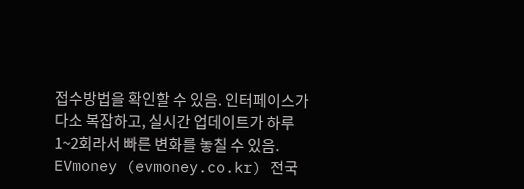접수방법을 확인할 수 있음. 인터페이스가 다소 복잡하고, 실시간 업데이트가 하루 1~2회라서 빠른 변화를 놓칠 수 있음. EVmoney (evmoney.co.kr) 전국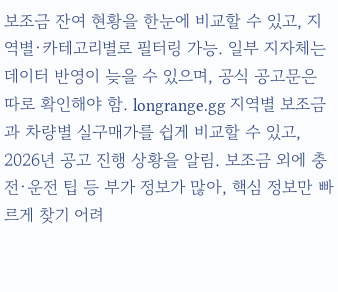보조금 잔여 현황을 한눈에 비교할 수 있고, 지역별·카테고리별로 필터링 가능. 일부 지자체는 데이터 반영이 늦을 수 있으며, 공식 공고문은 따로 확인해야 함. longrange.gg 지역별 보조금과 차량별 실구매가를 쉽게 비교할 수 있고, 2026년 공고 진행 상황을 알림. 보조금 외에 충전·운전 팁 등 부가 정보가 많아, 핵심 정보만 빠르게 찾기 어려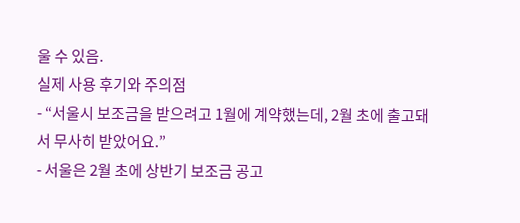울 수 있음.
실제 사용 후기와 주의점
- “서울시 보조금을 받으려고 1월에 계약했는데, 2월 초에 출고돼서 무사히 받았어요.”
- 서울은 2월 초에 상반기 보조금 공고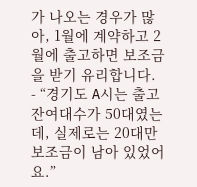가 나오는 경우가 많아, 1월에 계약하고 2월에 출고하면 보조금을 받기 유리합니다.
- “경기도 A시는 출고잔여대수가 50대였는데, 실제로는 20대만 보조금이 남아 있었어요.”